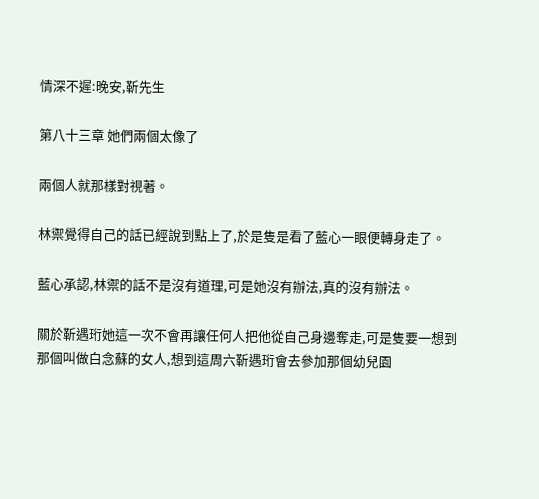情深不遲:晚安,靳先生

第八十三章 她們兩個太像了

兩個人就那樣對視著。

林禦覺得自己的話已經說到點上了,於是隻是看了藍心一眼便轉身走了。

藍心承認,林禦的話不是沒有道理,可是她沒有辦法,真的沒有辦法。

關於靳遇珩她這一次不會再讓任何人把他從自己身邊奪走,可是隻要一想到那個叫做白念蘇的女人,想到這周六靳遇珩會去參加那個幼兒園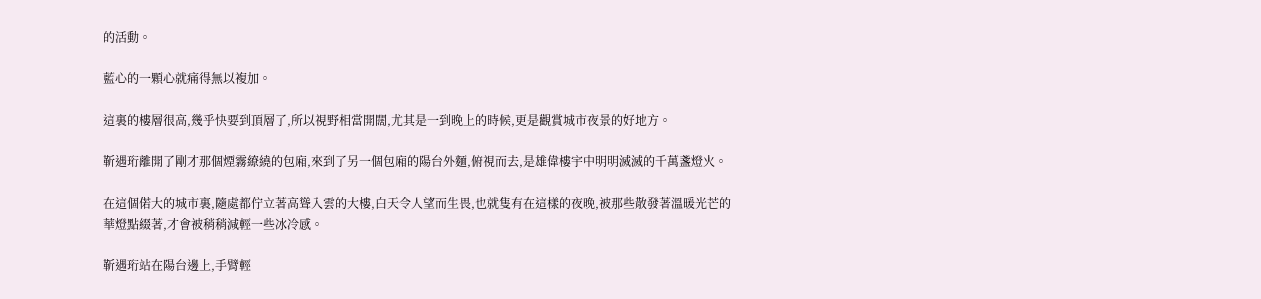的活動。

藍心的一顆心就痛得無以複加。

這裏的樓層很高,幾乎快要到頂層了,所以視野相當開闊,尤其是一到晚上的時候,更是觀賞城市夜景的好地方。

靳遇珩離開了剛才那個煙霧繚繞的包廂,來到了另一個包廂的陽台外麵,俯視而去,是雄偉樓宇中明明滅滅的千萬盞燈火。

在這個偌大的城市裏,隨處都佇立著高聳入雲的大樓,白天令人望而生畏,也就隻有在這樣的夜晚,被那些散發著溫暖光芒的華燈點綴著,才會被稍稍減輕一些冰冷感。

靳遇珩站在陽台邊上,手臂輕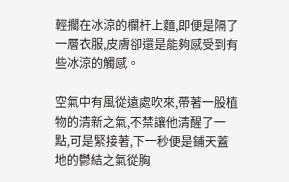輕擱在冰涼的欄杆上麵,即便是隔了一層衣服,皮膚卻還是能夠感受到有些冰涼的觸感。

空氣中有風從遠處吹來,帶著一股植物的清新之氣,不禁讓他清醒了一點,可是緊接著,下一秒便是鋪天蓋地的鬱結之氣從胸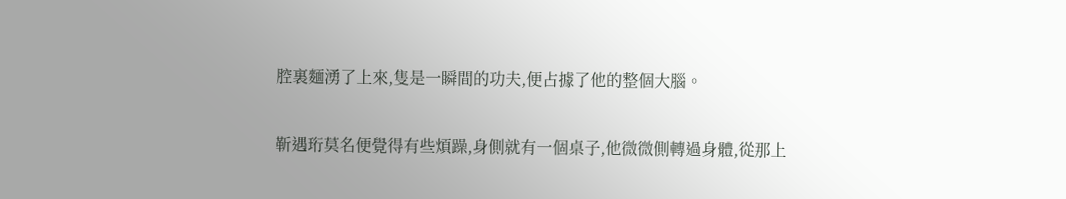腔裏麵湧了上來,隻是一瞬間的功夫,便占據了他的整個大腦。

靳遇珩莫名便覺得有些煩躁,身側就有一個桌子,他微微側轉過身體,從那上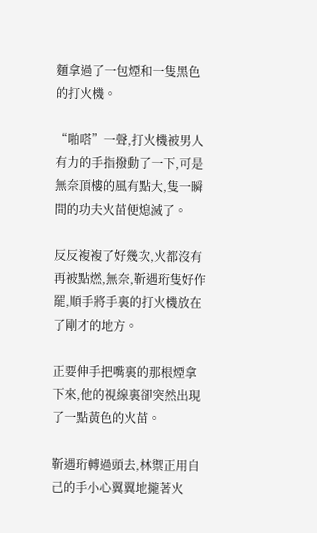麵拿過了一包煙和一隻黑色的打火機。

“啪嗒”一聲,打火機被男人有力的手指撥動了一下,可是無奈頂樓的風有點大,隻一瞬間的功夫火苗便熄滅了。

反反複複了好幾次,火都沒有再被點燃,無奈,靳遇珩隻好作罷,順手將手裏的打火機放在了剛才的地方。

正要伸手把嘴裏的那根煙拿下來,他的視線裏卻突然出現了一點黃色的火苗。

靳遇珩轉過頭去,林禦正用自己的手小心翼翼地攏著火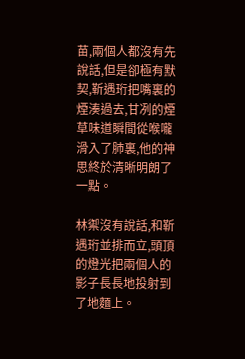苗,兩個人都沒有先說話,但是卻極有默契,靳遇珩把嘴裏的煙湊過去,甘冽的煙草味道瞬間從喉嚨滑入了肺裏,他的神思終於清晰明朗了一點。

林禦沒有說話,和靳遇珩並排而立,頭頂的燈光把兩個人的影子長長地投射到了地麵上。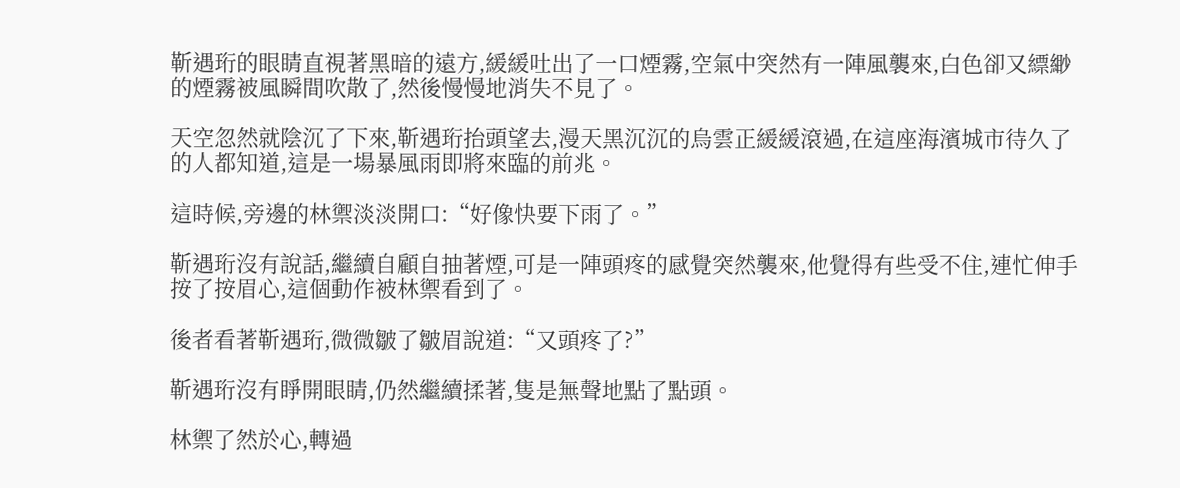靳遇珩的眼睛直視著黑暗的遠方,緩緩吐出了一口煙霧,空氣中突然有一陣風襲來,白色卻又縹緲的煙霧被風瞬間吹散了,然後慢慢地消失不見了。

天空忽然就陰沉了下來,靳遇珩抬頭望去,漫天黑沉沉的烏雲正緩緩滾過,在這座海濱城市待久了的人都知道,這是一場暴風雨即將來臨的前兆。

這時候,旁邊的林禦淡淡開口:“好像快要下雨了。”

靳遇珩沒有說話,繼續自顧自抽著煙,可是一陣頭疼的感覺突然襲來,他覺得有些受不住,連忙伸手按了按眉心,這個動作被林禦看到了。

後者看著靳遇珩,微微皺了皺眉說道:“又頭疼了?”

靳遇珩沒有睜開眼睛,仍然繼續揉著,隻是無聲地點了點頭。

林禦了然於心,轉過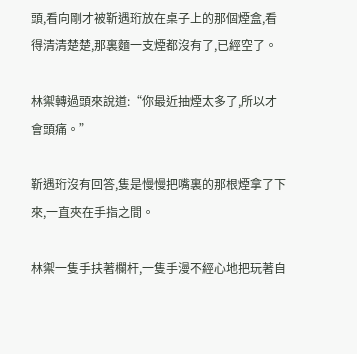頭,看向剛才被靳遇珩放在桌子上的那個煙盒,看得清清楚楚,那裏麵一支煙都沒有了,已經空了。

林禦轉過頭來說道:“你最近抽煙太多了,所以才會頭痛。”

靳遇珩沒有回答,隻是慢慢把嘴裏的那根煙拿了下來,一直夾在手指之間。

林禦一隻手扶著欄杆,一隻手漫不經心地把玩著自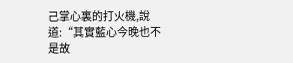己掌心裏的打火機,說道:“其實藍心今晚也不是故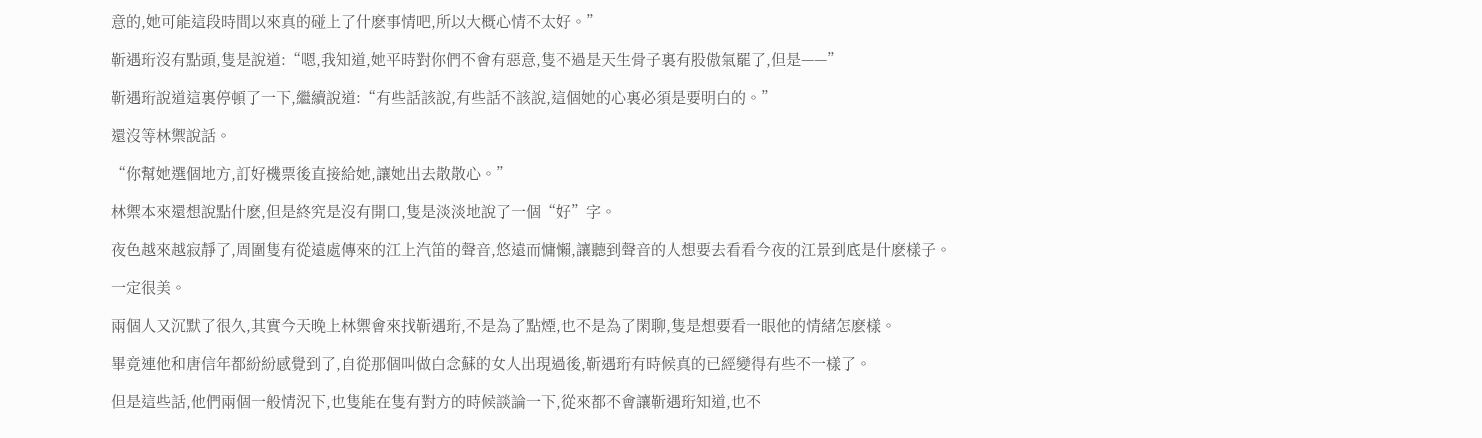意的,她可能這段時間以來真的碰上了什麽事情吧,所以大概心情不太好。”

靳遇珩沒有點頭,隻是說道:“嗯,我知道,她平時對你們不會有惡意,隻不過是天生骨子裏有股傲氣罷了,但是——”

靳遇珩說道這裏停頓了一下,繼續說道:“有些話該說,有些話不該說,這個她的心裏必須是要明白的。”

還沒等林禦說話。

“你幫她選個地方,訂好機票後直接給她,讓她出去散散心。”

林禦本來還想說點什麽,但是終究是沒有開口,隻是淡淡地說了一個“好”字。

夜色越來越寂靜了,周圍隻有從遠處傳來的江上汽笛的聲音,悠遠而慵懶,讓聽到聲音的人想要去看看今夜的江景到底是什麽樣子。

一定很美。

兩個人又沉默了很久,其實今天晚上林禦會來找靳遇珩,不是為了點煙,也不是為了閑聊,隻是想要看一眼他的情緒怎麽樣。

畢竟連他和唐信年都紛紛感覺到了,自從那個叫做白念蘇的女人出現過後,靳遇珩有時候真的已經變得有些不一樣了。

但是這些話,他們兩個一般情況下,也隻能在隻有對方的時候談論一下,從來都不會讓靳遇珩知道,也不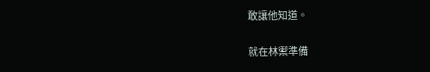敢讓他知道。

就在林禦準備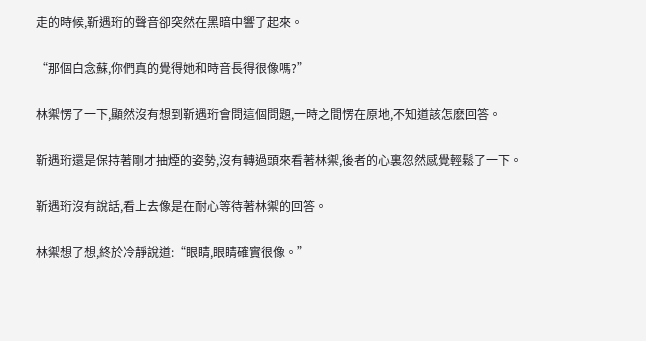走的時候,靳遇珩的聲音卻突然在黑暗中響了起來。

“那個白念蘇,你們真的覺得她和時音長得很像嗎?”

林禦愣了一下,顯然沒有想到靳遇珩會問這個問題,一時之間愣在原地,不知道該怎麽回答。

靳遇珩還是保持著剛才抽煙的姿勢,沒有轉過頭來看著林禦,後者的心裏忽然感覺輕鬆了一下。

靳遇珩沒有說話,看上去像是在耐心等待著林禦的回答。

林禦想了想,終於冷靜說道:“眼睛,眼睛確實很像。”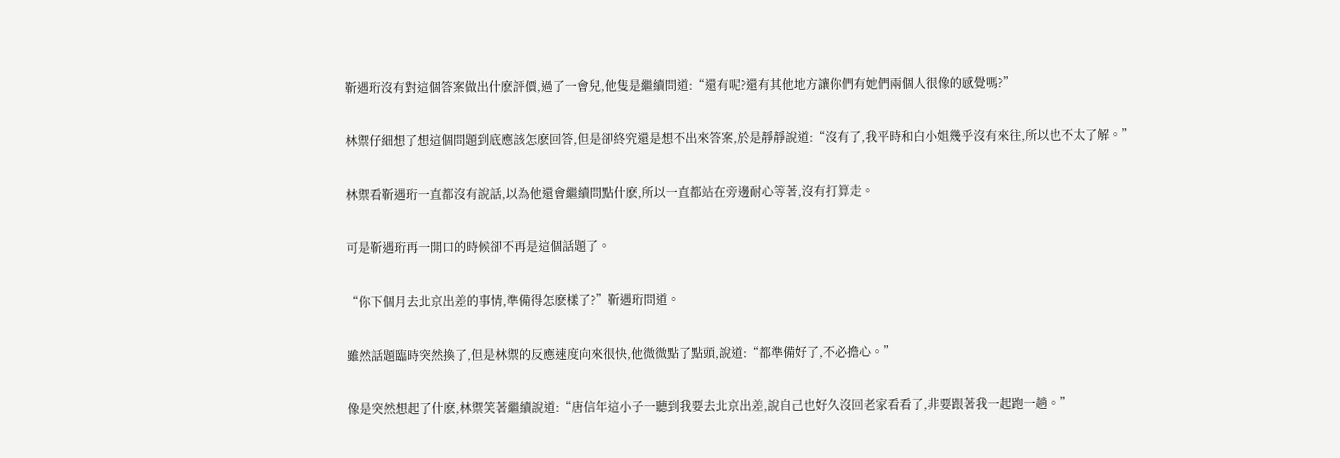靳遇珩沒有對這個答案做出什麽評價,過了一會兒,他隻是繼續問道:“還有呢?還有其他地方讓你們有她們兩個人很像的感覺嗎?”

林禦仔細想了想這個問題到底應該怎麽回答,但是卻終究還是想不出來答案,於是靜靜說道:“沒有了,我平時和白小姐幾乎沒有來往,所以也不太了解。”

林禦看靳遇珩一直都沒有說話,以為他還會繼續問點什麽,所以一直都站在旁邊耐心等著,沒有打算走。

可是靳遇珩再一開口的時候卻不再是這個話題了。

“你下個月去北京出差的事情,準備得怎麽樣了?”靳遇珩問道。

雖然話題臨時突然換了,但是林禦的反應速度向來很快,他微微點了點頭,說道:“都準備好了,不必擔心。”

像是突然想起了什麽,林禦笑著繼續說道:“唐信年這小子一聽到我要去北京出差,說自己也好久沒回老家看看了,非要跟著我一起跑一趟。”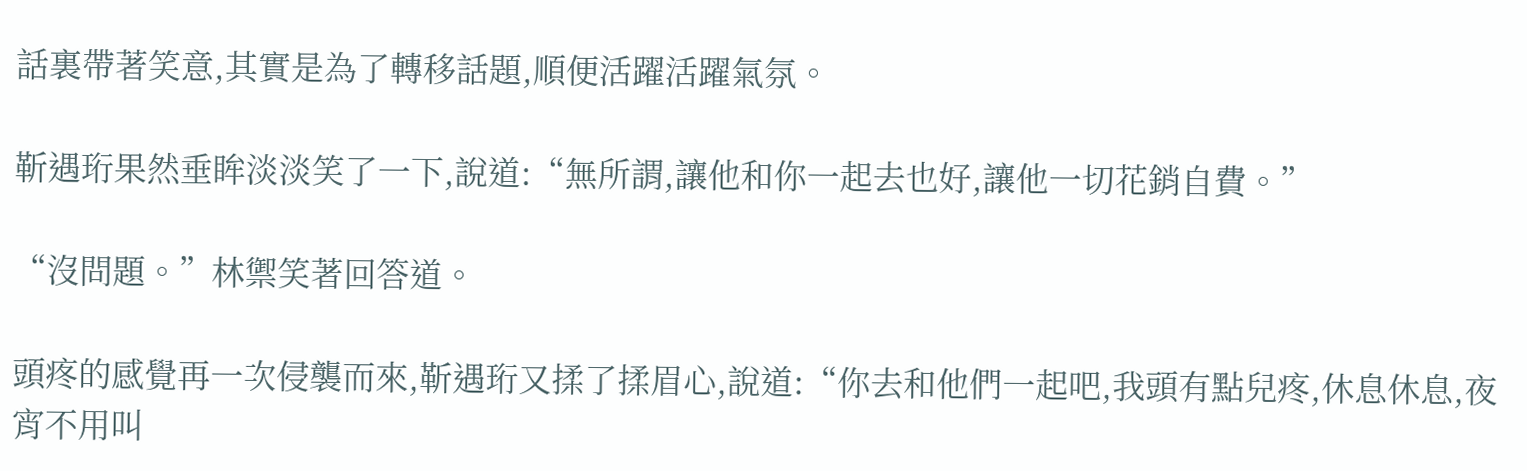話裏帶著笑意,其實是為了轉移話題,順便活躍活躍氣氛。

靳遇珩果然垂眸淡淡笑了一下,說道:“無所謂,讓他和你一起去也好,讓他一切花銷自費。”

“沒問題。”林禦笑著回答道。

頭疼的感覺再一次侵襲而來,靳遇珩又揉了揉眉心,說道:“你去和他們一起吧,我頭有點兒疼,休息休息,夜宵不用叫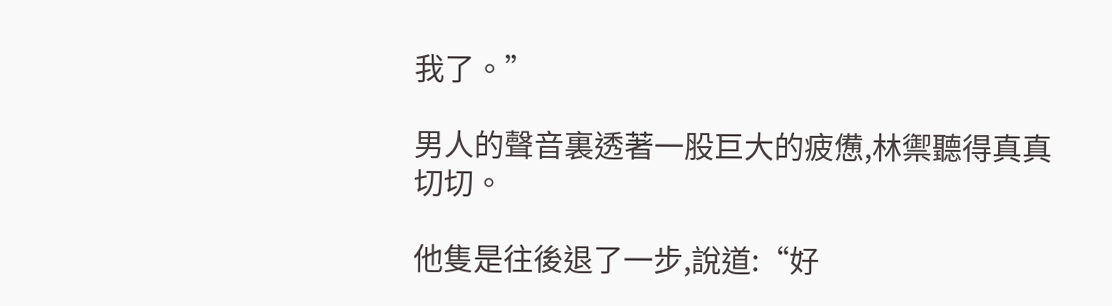我了。”

男人的聲音裏透著一股巨大的疲憊,林禦聽得真真切切。

他隻是往後退了一步,說道:“好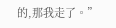的,那我走了。”